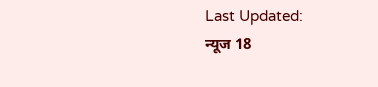Last Updated:
न्यूज 18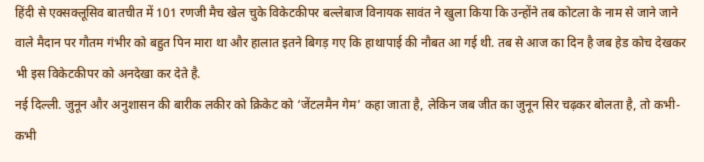हिंदी से एक्सक्लूसिव बातचीत में 101 रणजी मैच खेल चुके विकेटकीपर बल्लेबाज विनायक सावंत ने खुला किया कि उन्होंने तब कोटला के नाम से जाने जाने वाले मैदान पर गौतम गंभीर को बहुत पिन मारा था और हालात इतने बिगड़ गए कि हाथापाई की नौबत आ गई थी. तब से आज का दिन है जब हेड कोच देखकर भी इस विकेटकीपर को अनदेखा कर देते है.
नई दिल्ली. जुनून और अनुशासन की बारीक लकीर को क्रिकेट को ‘जेंटलमैन गेम’ कहा जाता है, लेकिन जब जीत का जुनून सिर चढ़कर बोलता है, तो कभी-कभी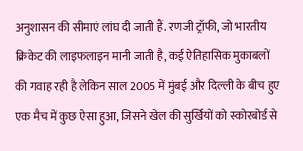अनुशासन की सीमाएं लांघ दी जाती हैं. रणजी ट्रॉफी, जो भारतीय क्रिकेट की लाइफलाइन मानी जाती है, कई ऐतिहासिक मुकाबलों की गवाह रही है लेकिन साल 2005 में मुंबई और दिल्ली के बीच हुए एक मैच में कुछ ऐसा हुआ, जिसने खेल की सुर्खियों को स्कोरबोर्ड से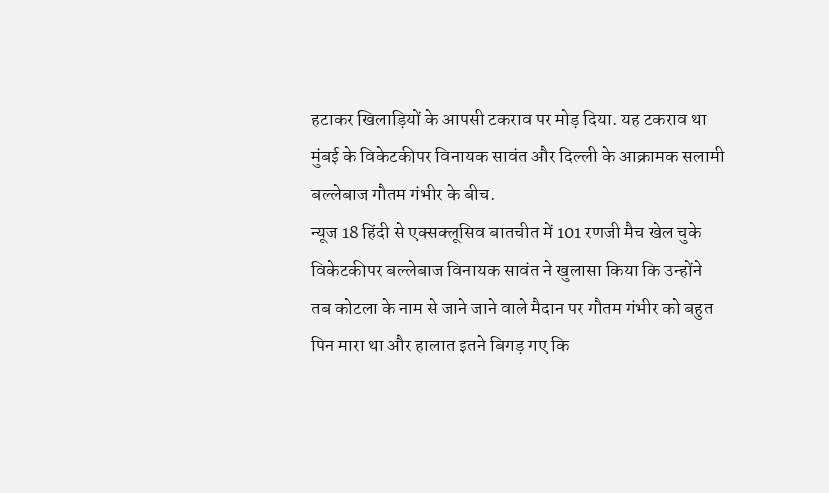हटाकर खिलाड़ियों के आपसी टकराव पर मोड़ दिया. यह टकराव था मुंबई के विकेटकीपर विनायक सावंत और दिल्ली के आक्रामक सलामी बल्लेबाज गौतम गंभीर के बीच.
न्यूज 18 हिंदी से एक्सक्लूसिव बातचीत में 101 रणजी मैच खेल चुके विकेटकीपर बल्लेबाज विनायक सावंत ने खुलासा किया कि उन्होंने तब कोटला के नाम से जाने जाने वाले मैदान पर गौतम गंभीर को बहुत पिन मारा था और हालात इतने बिगड़ गए कि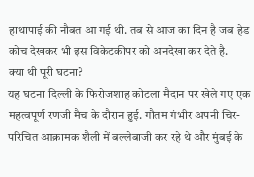हाथापाई की नौबत आ गई थी. तब से आज का दिन है जब हेड कोच देखकर भी इस विकेटकीपर को अनदेखा कर देते है.
क्या थी पूरी घटना?
यह घटना दिल्ली के फिरोजशाह कोटला मैदान पर खेले गए एक महत्वपूर्ण रणजी मैच के दौरान हुई. गौतम गंभीर अपनी चिर-परिचित आक्रामक शैली में बल्लेबाजी कर रहे थे और मुंबई के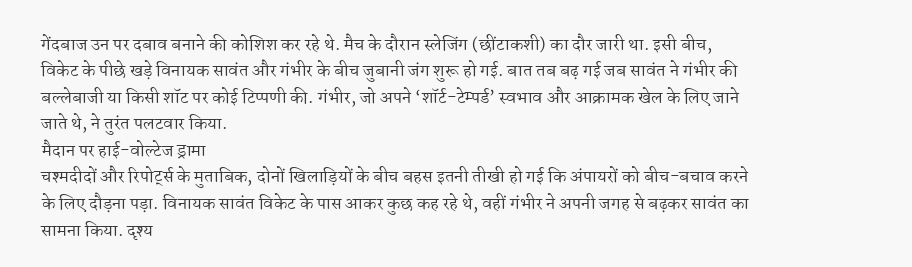गेंदबाज उन पर दबाव बनाने की कोशिश कर रहे थे. मैच के दौरान स्लेजिंग (छींटाकशी) का दौर जारी था. इसी बीच, विकेट के पीछे खड़े विनायक सावंत और गंभीर के बीच जुबानी जंग शुरू हो गई. बात तब बढ़ गई जब सावंत ने गंभीर की बल्लेबाजी या किसी शॉट पर कोई टिप्पणी की. गंभीर, जो अपने ‘शॉर्ट-टेम्पर्ड’ स्वभाव और आक्रामक खेल के लिए जाने जाते थे, ने तुरंत पलटवार किया.
मैदान पर हाई-वोल्टेज ड्रामा
चश्मदीदों और रिपोर्ट्स के मुताबिक, दोनों खिलाड़ियों के बीच बहस इतनी तीखी हो गई कि अंपायरों को बीच-बचाव करने के लिए दौड़ना पड़ा. विनायक सावंत विकेट के पास आकर कुछ कह रहे थे, वहीं गंभीर ने अपनी जगह से बढ़कर सावंत का सामना किया. दृश्य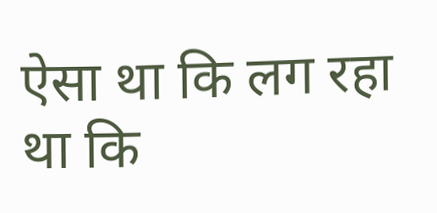ऐसा था कि लग रहा था कि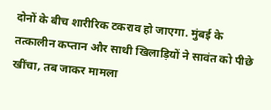दोनों के बीच शारीरिक टकराव हो जाएगा. मुंबई के तत्कालीन कप्तान और साथी खिलाड़ियों ने सावंत को पीछे खींचा, तब जाकर मामला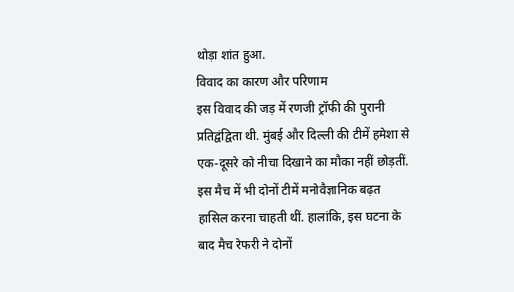थोड़ा शांत हुआ.
विवाद का कारण और परिणाम
इस विवाद की जड़ में रणजी ट्रॉफी की पुरानी प्रतिद्वंद्विता थी. मुंबई और दिल्ली की टीमें हमेशा से एक-दूसरे को नीचा दिखाने का मौका नहीं छोड़तीं. इस मैच में भी दोनों टीमें मनोवैज्ञानिक बढ़त हासिल करना चाहती थीं. हालांकि, इस घटना के बाद मैच रेफरी ने दोनों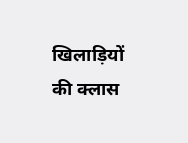खिलाड़ियों की क्लास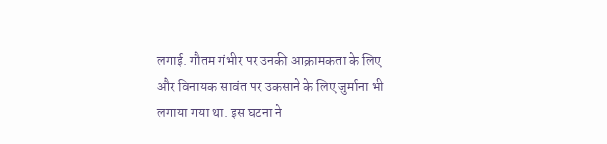लगाई. गौतम गंभीर पर उनकी आक्रामकता के लिए और विनायक सावंत पर उकसाने के लिए जुर्माना भी लगाया गया था. इस घटना ने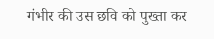गंभीर की उस छवि को पुख्ता कर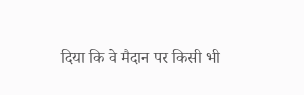दिया कि वे मैदान पर किसी भी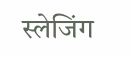स्लेजिंग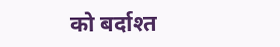को बर्दाश्त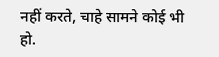नहीं करते, चाहे सामने कोई भी हो.